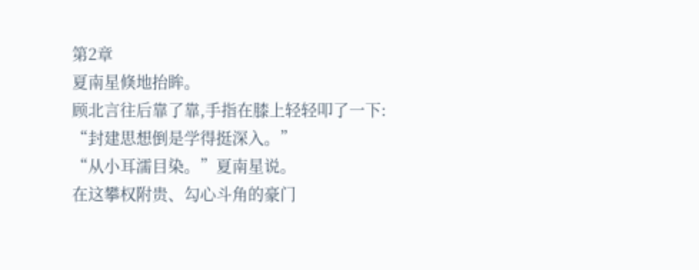第2章
夏南星倏地抬眸。
顾北言往后靠了靠,手指在膝上轻轻叩了一下:
“封建思想倒是学得挺深入。”
“从小耳濡目染。”夏南星说。
在这攀权附贵、勾心斗角的豪门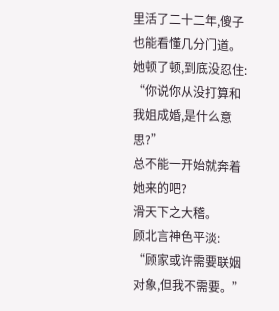里活了二十二年,傻子也能看懂几分门道。
她顿了顿,到底没忍住:
“你说你从没打算和我姐成婚,是什么意思?”
总不能一开始就奔着她来的吧?
滑天下之大稽。
顾北言神色平淡:
“顾家或许需要联姻对象,但我不需要。”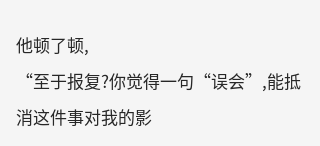他顿了顿,
“至于报复?你觉得一句“误会”,能抵消这件事对我的影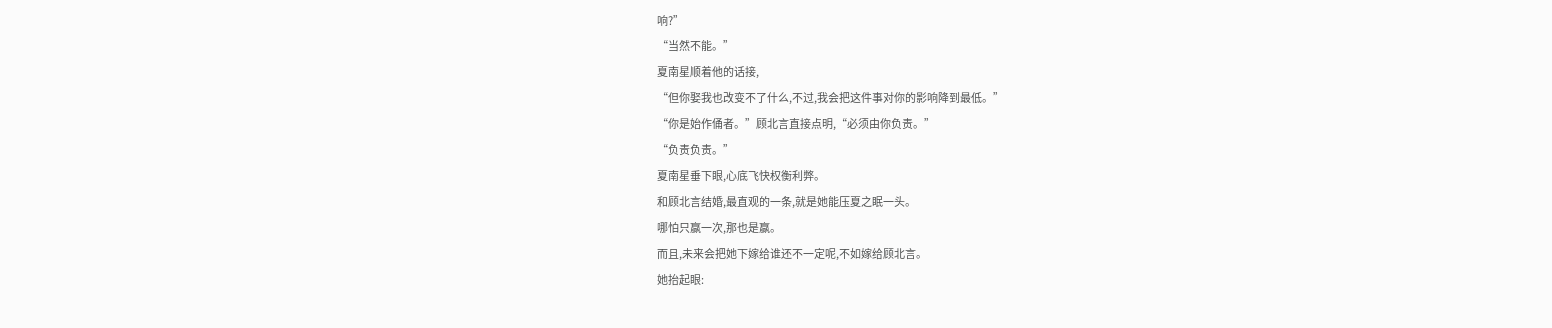响?”
“当然不能。”
夏南星顺着他的话接,
“但你娶我也改变不了什么,不过,我会把这件事对你的影响降到最低。”
“你是始作俑者。”顾北言直接点明,“必须由你负责。”
“负责负责。”
夏南星垂下眼,心底飞快权衡利弊。
和顾北言结婚,最直观的一条,就是她能压夏之眠一头。
哪怕只赢一次,那也是赢。
而且,未来会把她下嫁给谁还不一定呢,不如嫁给顾北言。
她抬起眼: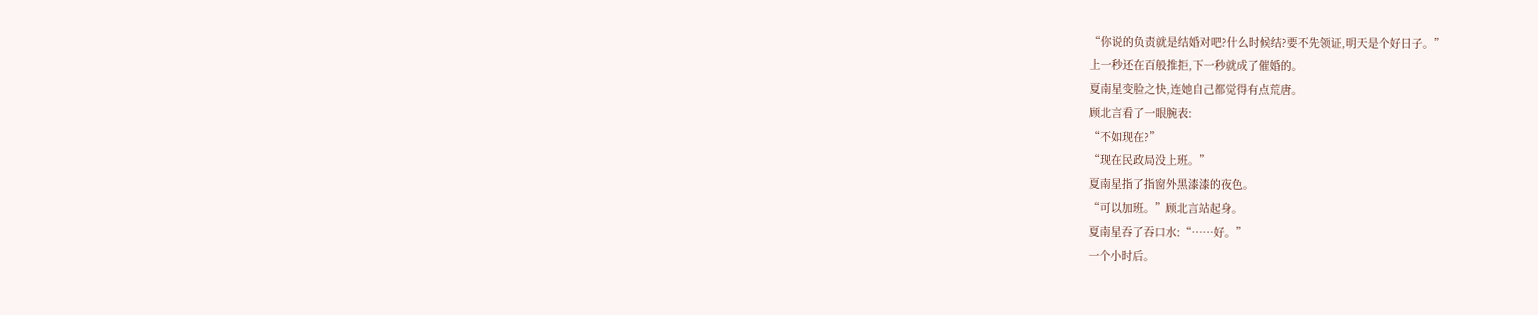“你说的负责就是结婚对吧?什么时候结?要不先领证,明天是个好日子。”
上一秒还在百般推拒,下一秒就成了催婚的。
夏南星变脸之快,连她自己都觉得有点荒唐。
顾北言看了一眼腕表:
“不如现在?”
“现在民政局没上班。”
夏南星指了指窗外黑漆漆的夜色。
“可以加班。”顾北言站起身。
夏南星吞了吞口水:“……好。”
一个小时后。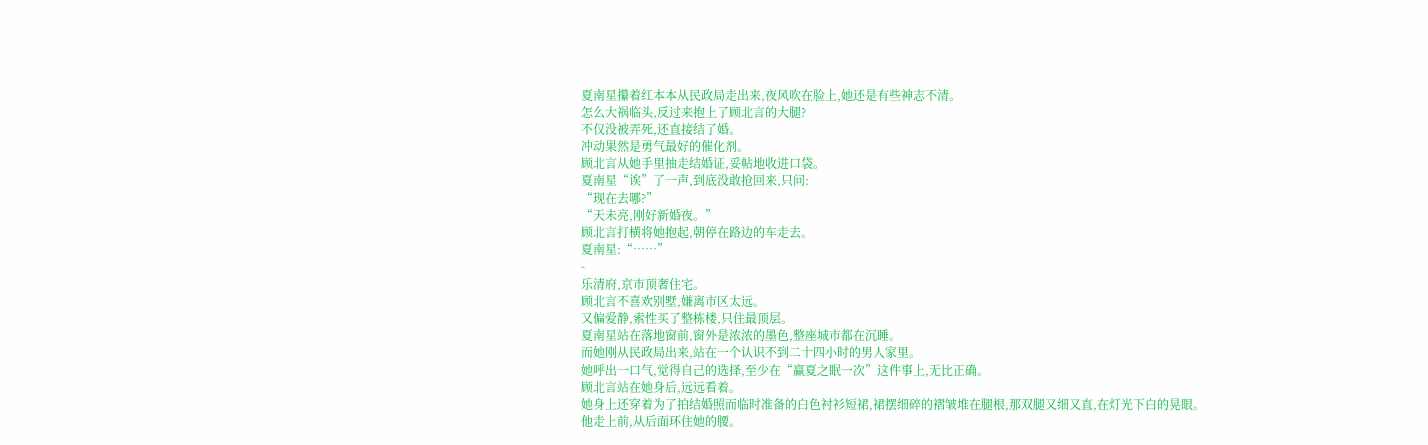夏南星攥着红本本从民政局走出来,夜风吹在脸上,她还是有些神志不清。
怎么大祸临头,反过来抱上了顾北言的大腿?
不仅没被弄死,还直接结了婚。
冲动果然是勇气最好的催化剂。
顾北言从她手里抽走结婚证,妥帖地收进口袋。
夏南星“诶”了一声,到底没敢抢回来,只问:
“现在去哪?”
“天未亮,刚好新婚夜。”
顾北言打横将她抱起,朝停在路边的车走去。
夏南星:“……”
-
乐清府,京市顶奢住宅。
顾北言不喜欢别墅,嫌离市区太远。
又偏爱静,索性买了整栋楼,只住最顶层。
夏南星站在落地窗前,窗外是浓浓的墨色,整座城市都在沉睡。
而她刚从民政局出来,站在一个认识不到二十四小时的男人家里。
她呼出一口气,觉得自己的选择,至少在“赢夏之眠一次”这件事上,无比正确。
顾北言站在她身后,远远看着。
她身上还穿着为了拍结婚照而临时准备的白色衬衫短裙,裙摆细碎的褶皱堆在腿根,那双腿又细又直,在灯光下白的晃眼。
他走上前,从后面环住她的腰。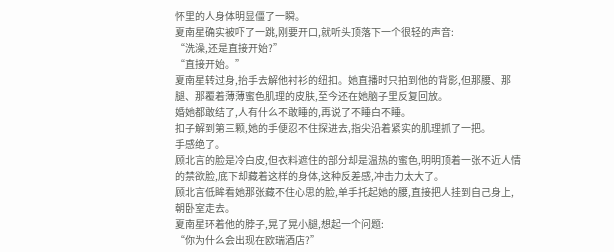怀里的人身体明显僵了一瞬。
夏南星确实被吓了一跳,刚要开口,就听头顶落下一个很轻的声音:
“洗澡,还是直接开始?”
“直接开始。”
夏南星转过身,抬手去解他衬衫的纽扣。她直播时只拍到他的背影,但那腰、那腿、那覆着薄薄蜜色肌理的皮肤,至今还在她脑子里反复回放。
婚她都敢结了,人有什么不敢睡的,再说了不睡白不睡。
扣子解到第三颗,她的手便忍不住探进去,指尖沿着紧实的肌理抓了一把。
手感绝了。
顾北言的脸是冷白皮,但衣料遮住的部分却是温热的蜜色,明明顶着一张不近人情的禁欲脸,底下却藏着这样的身体,这种反差感,冲击力太大了。
顾北言低眸看她那张藏不住心思的脸,单手托起她的腰,直接把人挂到自己身上,朝卧室走去。
夏南星环着他的脖子,晃了晃小腿,想起一个问题:
“你为什么会出现在欧瑞酒店?”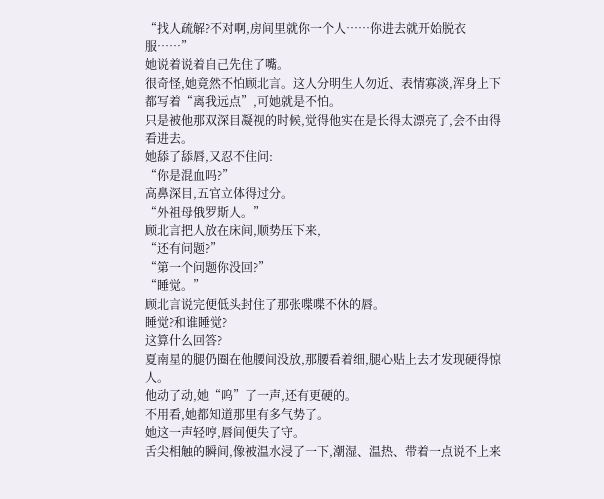“找人疏解?不对啊,房间里就你一个人……你进去就开始脱衣服……”
她说着说着自己先住了嘴。
很奇怪,她竟然不怕顾北言。这人分明生人勿近、表情寡淡,浑身上下都写着“离我远点”,可她就是不怕。
只是被他那双深目凝视的时候,觉得他实在是长得太漂亮了,会不由得看进去。
她舔了舔唇,又忍不住问:
“你是混血吗?”
高鼻深目,五官立体得过分。
“外祖母俄罗斯人。”
顾北言把人放在床间,顺势压下来,
“还有问题?”
“第一个问题你没回?”
“睡觉。”
顾北言说完便低头封住了那张喋喋不休的唇。
睡觉?和谁睡觉?
这算什么回答?
夏南星的腿仍圈在他腰间没放,那腰看着细,腿心贴上去才发现硬得惊人。
他动了动,她“呜”了一声,还有更硬的。
不用看,她都知道那里有多气势了。
她这一声轻哼,唇间便失了守。
舌尖相触的瞬间,像被温水浸了一下,潮湿、温热、带着一点说不上来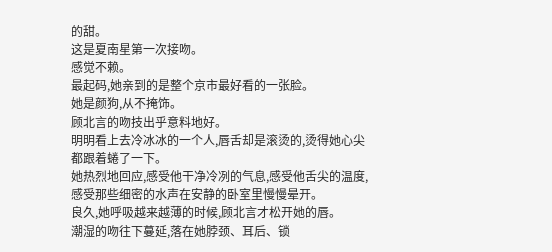的甜。
这是夏南星第一次接吻。
感觉不赖。
最起码,她亲到的是整个京市最好看的一张脸。
她是颜狗,从不掩饰。
顾北言的吻技出乎意料地好。
明明看上去冷冰冰的一个人,唇舌却是滚烫的,烫得她心尖都跟着蜷了一下。
她热烈地回应,感受他干净冷冽的气息,感受他舌尖的温度,感受那些细密的水声在安静的卧室里慢慢晕开。
良久,她呼吸越来越薄的时候,顾北言才松开她的唇。
潮湿的吻往下蔓延,落在她脖颈、耳后、锁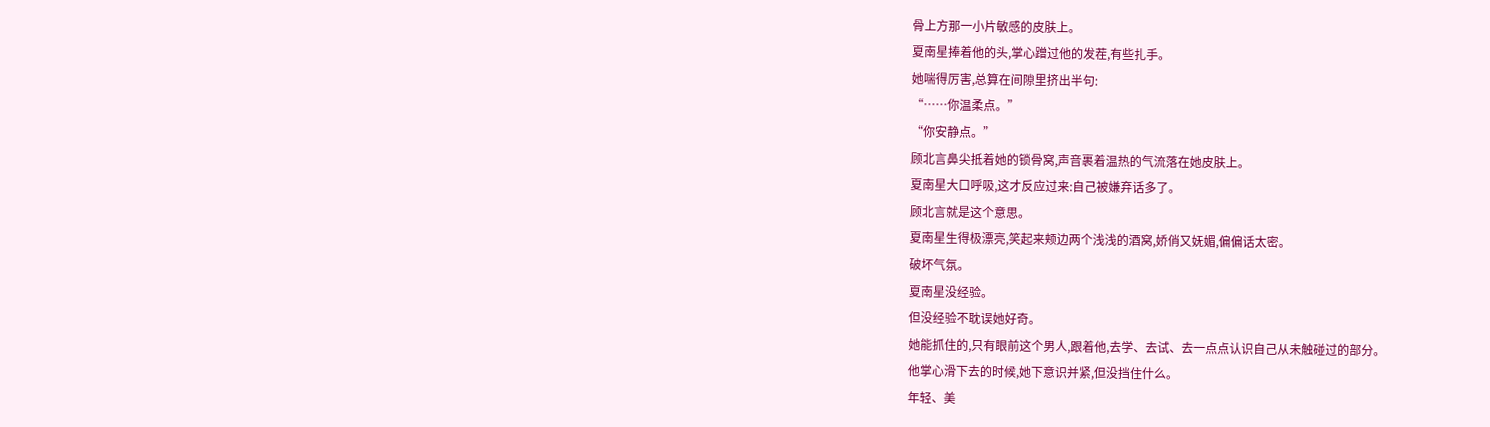骨上方那一小片敏感的皮肤上。
夏南星捧着他的头,掌心蹭过他的发茬,有些扎手。
她喘得厉害,总算在间隙里挤出半句:
“……你温柔点。”
“你安静点。”
顾北言鼻尖抵着她的锁骨窝,声音裹着温热的气流落在她皮肤上。
夏南星大口呼吸,这才反应过来:自己被嫌弃话多了。
顾北言就是这个意思。
夏南星生得极漂亮,笑起来颊边两个浅浅的酒窝,娇俏又妩媚,偏偏话太密。
破坏气氛。
夏南星没经验。
但没经验不耽误她好奇。
她能抓住的,只有眼前这个男人,跟着他,去学、去试、去一点点认识自己从未触碰过的部分。
他掌心滑下去的时候,她下意识并紧,但没挡住什么。
年轻、美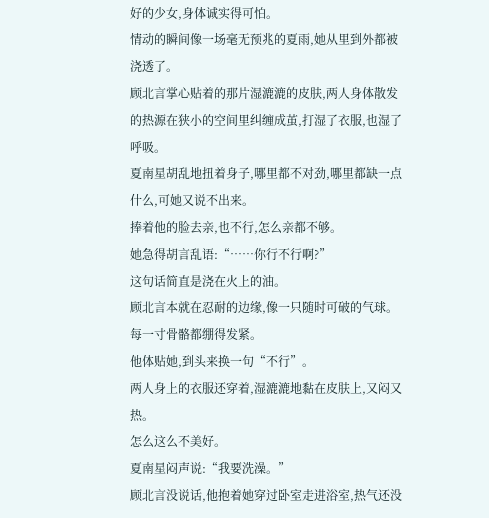好的少女,身体诚实得可怕。
情动的瞬间像一场毫无预兆的夏雨,她从里到外都被浇透了。
顾北言掌心贴着的那片湿漉漉的皮肤,两人身体散发的热源在狭小的空间里纠缠成茧,打湿了衣服,也湿了呼吸。
夏南星胡乱地扭着身子,哪里都不对劲,哪里都缺一点什么,可她又说不出来。
捧着他的脸去亲,也不行,怎么亲都不够。
她急得胡言乱语:“……你行不行啊?”
这句话简直是浇在火上的油。
顾北言本就在忍耐的边缘,像一只随时可破的气球。
每一寸骨骼都绷得发紧。
他体贴她,到头来换一句“不行”。
两人身上的衣服还穿着,湿漉漉地黏在皮肤上,又闷又热。
怎么这么不美好。
夏南星闷声说:“我要洗澡。”
顾北言没说话,他抱着她穿过卧室走进浴室,热气还没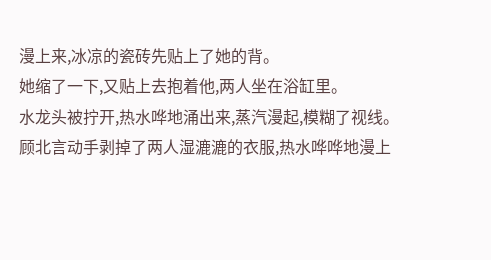漫上来,冰凉的瓷砖先贴上了她的背。
她缩了一下,又贴上去抱着他,两人坐在浴缸里。
水龙头被拧开,热水哗地涌出来,蒸汽漫起,模糊了视线。
顾北言动手剥掉了两人湿漉漉的衣服,热水哗哗地漫上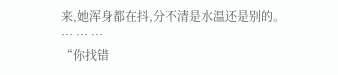来,她浑身都在抖,分不清是水温还是别的。
… … …
“你找错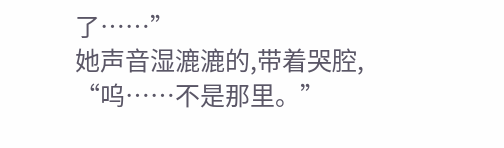了……”
她声音湿漉漉的,带着哭腔,
“呜……不是那里。”